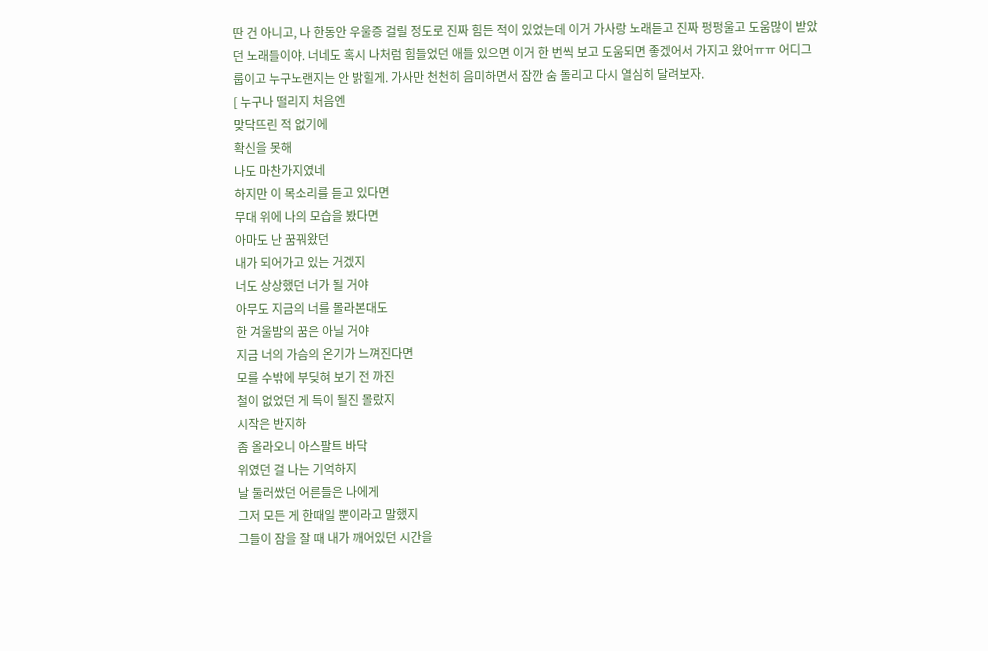딴 건 아니고, 나 한동안 우울증 걸릴 정도로 진짜 힘든 적이 있었는데 이거 가사랑 노래듣고 진짜 펑펑울고 도움많이 받았던 노래들이야. 너네도 혹시 나처럼 힘들었던 애들 있으면 이거 한 번씩 보고 도움되면 좋겠어서 가지고 왔어ㅠㅠ 어디그룹이고 누구노랜지는 안 밝힐게. 가사만 천천히 음미하면서 잠깐 숨 돌리고 다시 열심히 달려보자.
[ 누구나 떨리지 처음엔
맞닥뜨린 적 없기에
확신을 못해
나도 마찬가지였네
하지만 이 목소리를 듣고 있다면
무대 위에 나의 모습을 봤다면
아마도 난 꿈꿔왔던
내가 되어가고 있는 거겠지
너도 상상했던 너가 될 거야
아무도 지금의 너를 몰라본대도
한 겨울밤의 꿈은 아닐 거야
지금 너의 가슴의 온기가 느껴진다면
모를 수밖에 부딪혀 보기 전 까진
철이 없었던 게 득이 될진 몰랐지
시작은 반지하
좀 올라오니 아스팔트 바닥
위였던 걸 나는 기억하지
날 둘러쌌던 어른들은 나에게
그저 모든 게 한때일 뿐이라고 말했지
그들이 잠을 잘 때 내가 깨어있던 시간을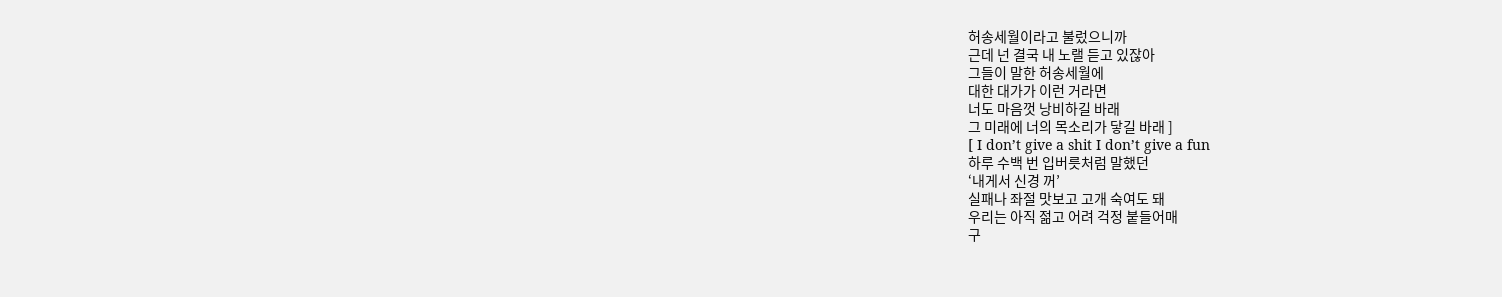허송세월이라고 불렀으니까
근데 넌 결국 내 노랠 듣고 있잖아
그들이 말한 허송세월에
대한 대가가 이런 거라면
너도 마음껏 낭비하길 바래
그 미래에 너의 목소리가 닿길 바래 ]
[ I don’t give a shit I don’t give a fun
하루 수백 번 입버릇처럼 말했던
‘내게서 신경 꺼’
실패나 좌절 맛보고 고개 숙여도 돼
우리는 아직 젊고 어려 걱정 붙들어매
구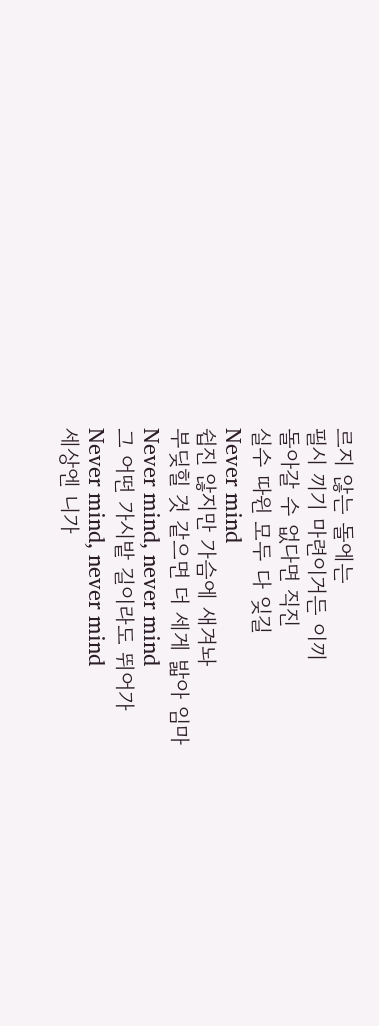르지 않는 돌에는
필시 끼기 마련이거든 이끼
돌아갈 수 없다면 직진
실수 따윈 모두 다 잊길
Never mind
쉽진 않지만 가슴에 새겨놔
부딪힐 것 같으면 더 세게 밟아 임마
Never mind, never mind
그 어떤 가시밭 길이라도 뛰어가
Never mind, never mind
세상엔 니가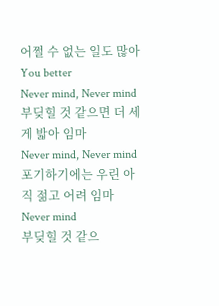어쩔 수 없는 일도 많아
You better
Never mind, Never mind
부딪힐 것 같으면 더 세게 밟아 임마
Never mind, Never mind
포기하기에는 우린 아직 젊고 어려 임마
Never mind
부딪힐 것 같으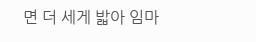면 더 세게 밟아 임마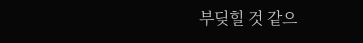부딪힐 것 같으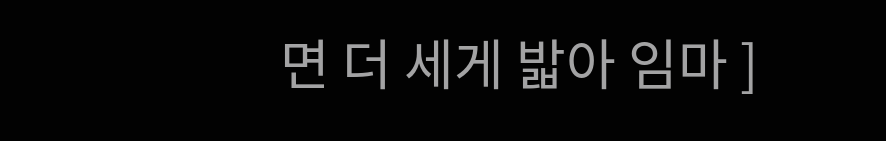면 더 세게 밟아 임마 ]